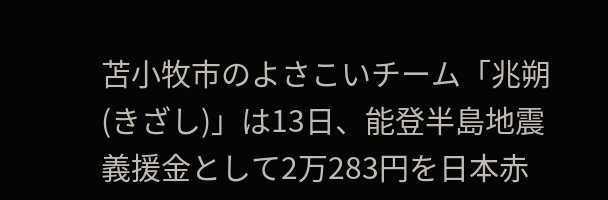苫小牧市のよさこいチーム「兆朔(きざし)」は13日、能登半島地震義援金として2万283円を日本赤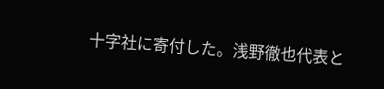十字社に寄付した。浅野徹也代表と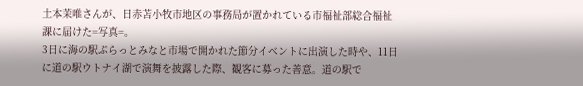土本茉唯さんが、日赤苫小牧市地区の事務局が置かれている市福祉部総合福祉課に届けた=写真=。
3日に海の駅ぷらっとみなと市場で開かれた節分イベントに出演した時や、11日に道の駅ウトナイ湖で演舞を披露した際、観客に募った善意。道の駅で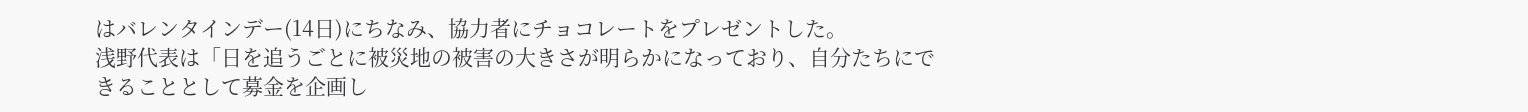はバレンタインデー(14日)にちなみ、協力者にチョコレートをプレゼントした。
浅野代表は「日を追うごとに被災地の被害の大きさが明らかになっており、自分たちにできることとして募金を企画し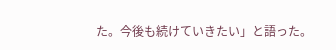た。今後も続けていきたい」と語った。